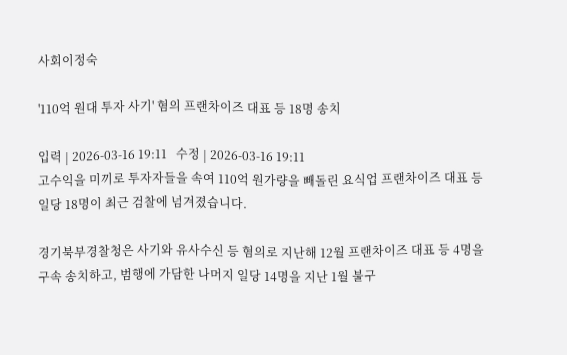사회이정숙

'110억 원대 투자 사기' 혐의 프랜차이즈 대표 등 18명 송치

입력 | 2026-03-16 19:11   수정 | 2026-03-16 19:11
고수익을 미끼로 투자자들을 속여 110억 원가량을 빼돌린 요식업 프랜차이즈 대표 등 일당 18명이 최근 검찰에 넘겨졌습니다.

경기북부경찰청은 사기와 유사수신 등 혐의로 지난해 12월 프랜차이즈 대표 등 4명을 구속 송치하고, 범행에 가담한 나머지 일당 14명을 지난 1월 불구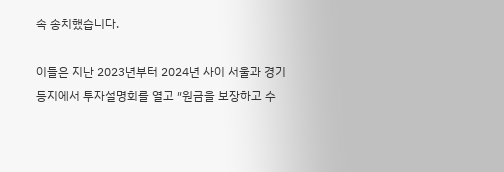속 송치했습니다.

이들은 지난 2023년부터 2024년 사이 서울과 경기 등지에서 투자설명회를 열고 ″원금을 보장하고 수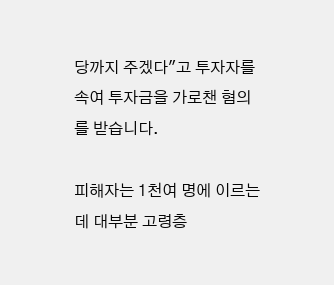당까지 주겠다″고 투자자를 속여 투자금을 가로챈 혐의를 받습니다.

피해자는 1천여 명에 이르는데 대부분 고령층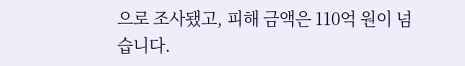으로 조사됐고, 피해 금액은 110억 원이 넘습니다.